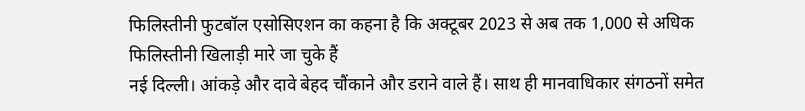फिलिस्तीनी फुटबॉल एसोसिएशन का कहना है कि अक्टूबर 2023 से अब तक 1,000 से अधिक फिलिस्तीनी खिलाड़ी मारे जा चुके हैं
नई दिल्ली। आंकड़े और दावे बेहद चौंकाने और डराने वाले हैं। साथ ही मानवाधिकार संगठनों समेत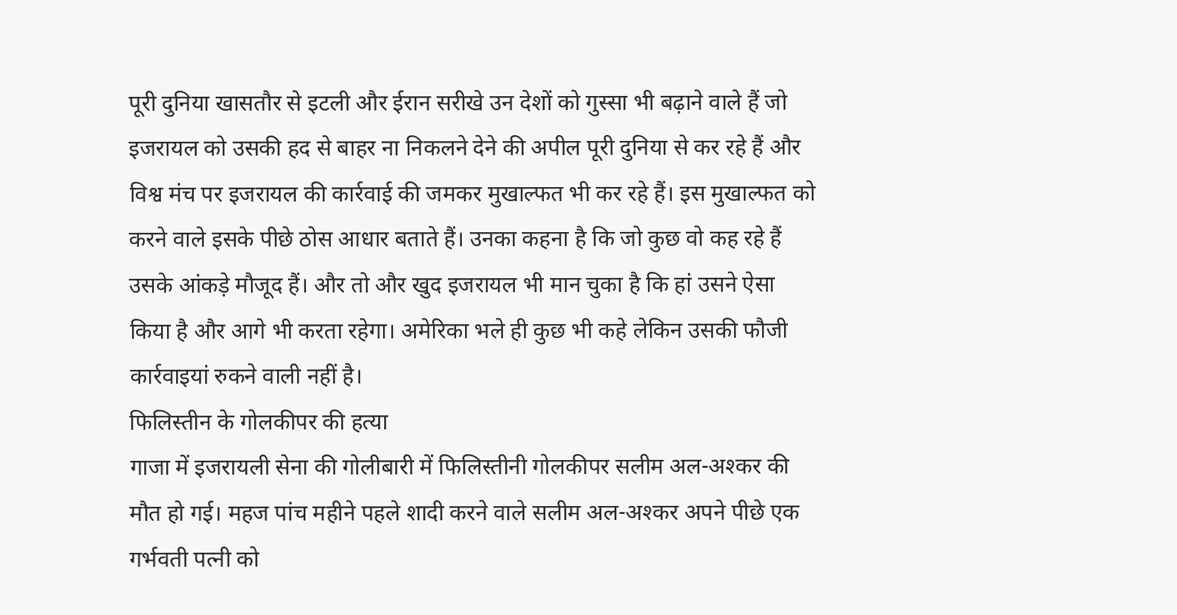पूरी दुनिया खासतौर से इटली और ईरान सरीखे उन देशों को गुस्सा भी बढ़ाने वाले हैं जो इजरायल को उसकी हद से बाहर ना निकलने देने की अपील पूरी दुनिया से कर रहे हैं और विश्व मंच पर इजरायल की कार्रवाई की जमकर मुखाल्फत भी कर रहे हैं। इस मुखाल्फत को करने वाले इसके पीछे ठोस आधार बताते हैं। उनका कहना है कि जो कुछ वो कह रहे हैं उसके आंकड़े मौजूद हैं। और तो और खुद इजरायल भी मान चुका है कि हां उसने ऐसा किया है और आगे भी करता रहेगा। अमेरिका भले ही कुछ भी कहे लेकिन उसकी फौजी कार्रवाइयां रुकने वाली नहीं है।
फिलिस्तीन के गोलकीपर की हत्या
गाजा में इजरायली सेना की गोलीबारी में फिलिस्तीनी गोलकीपर सलीम अल-अश्कर की मौत हो गई। महज पांच महीने पहले शादी करने वाले सलीम अल-अश्कर अपने पीछे एक गर्भवती पत्नी को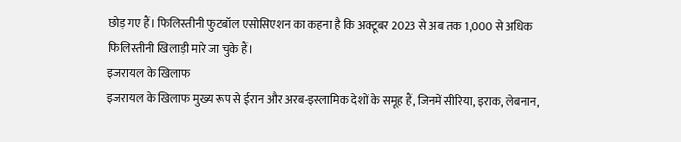छोड़ गए हैं। फिलिस्तीनी फुटबॉल एसोसिएशन का कहना है कि अक्टूबर 2023 से अब तक 1,000 से अधिक फिलिस्तीनी खिलाड़ी मारे जा चुके हैं।
इजरायल के खिलाफ
इजरायल के खिलाफ मुख्य रूप से ईरान और अरब-इस्लामिक देशों के समूह हैं, जिनमें सीरिया, इराक, लेबनान,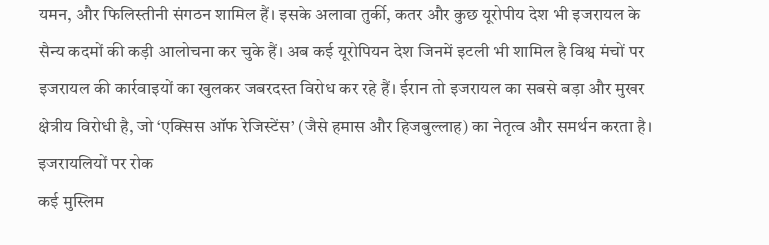यमन, और फिलिस्तीनी संगठन शामिल हैं। इसके अलावा तुर्की, कतर और कुछ यूरोपीय देश भी इजरायल के सैन्य कदमों की कड़ी आलोचना कर चुके हैं। अब कई यूरोपियन देश जिनमें इटली भी शामिल है विश्व मंचों पर इजरायल की कार्रवाइयों का खुलकर जबरदस्त विरोध कर रहे हैं। ईरान तो इजरायल का सबसे बड़ा और मुखर क्षेत्रीय विरोधी है, जो ‘एक्सिस ऑफ रेजिस्टेंस’ (जैसे हमास और हिजबुल्लाह) का नेतृत्व और समर्थन करता है।
इजरायलियों पर रोक
कई मुस्लिम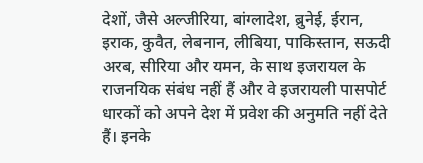देशों, जैसे अल्जीरिया, बांग्लादेश, ब्रुनेई, ईरान, इराक, कुवैत, लेबनान, लीबिया, पाकिस्तान, सऊदी अरब, सीरिया और यमन, के साथ इजरायल के राजनयिक संबंध नहीं हैं और वे इजरायली पासपोर्ट धारकों को अपने देश में प्रवेश की अनुमति नहीं देते हैं। इनके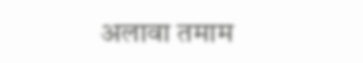अलावा तमाम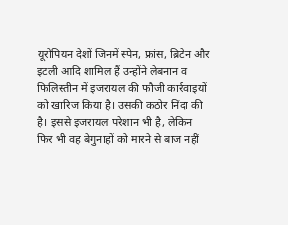यूरोपियन देशों जिनमें स्पेन, फ्रांस, ब्रिटेन और इटली आदि शामिल हैं उन्होंने लेबनान व फिलिस्तीन में इजरायल की फौजी कार्रवाइयों को खारिज किया है। उसकी कठोर निंदा की है। इससे इजरायल परेशान भी है, लेकिन फिर भी वह बेगुनाहों को मारने से बाज नहीं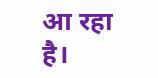आ रहा है।